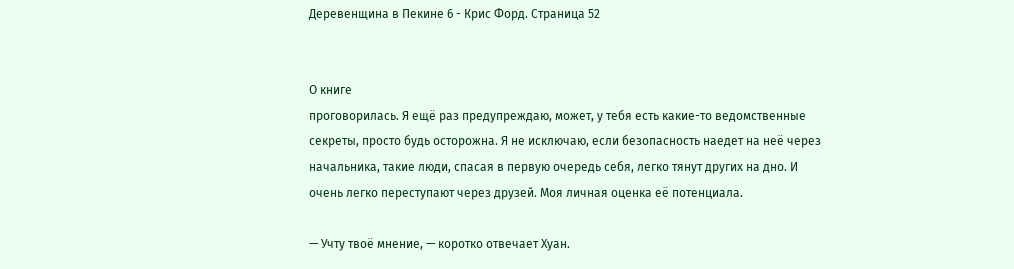Деревенщина в Пекине 6 - Крис Форд. Страница 52


О книге
проговорилась. Я ещё раз предупреждаю, может, у тебя есть какие-то ведомственные секреты, просто будь осторожна. Я не исключаю, если безопасность наедет на неё через начальника, такие люди, спасая в первую очередь себя, легко тянут других на дно. И очень легко переступают через друзей. Моя личная оценка её потенциала.

— Учту твоё мнение, — коротко отвечает Хуан.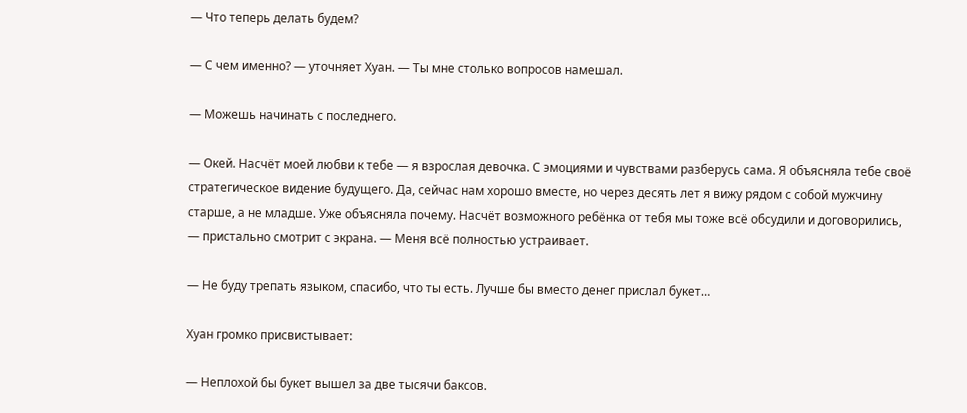— Что теперь делать будем?

— С чем именно? — уточняет Хуан. — Ты мне столько вопросов намешал.

— Можешь начинать с последнего.

— Окей. Насчёт моей любви к тебе — я взрослая девочка. С эмоциями и чувствами разберусь сама. Я объясняла тебе своё стратегическое видение будущего. Да, сейчас нам хорошо вместе, но через десять лет я вижу рядом с собой мужчину старше, а не младше. Уже объясняла почему. Насчёт возможного ребёнка от тебя мы тоже всё обсудили и договорились, — пристально смотрит с экрана. — Меня всё полностью устраивает.

— Не буду трепать языком, спасибо, что ты есть. Лучше бы вместо денег прислал букет…

Хуан громко присвистывает:

— Неплохой бы букет вышел за две тысячи баксов.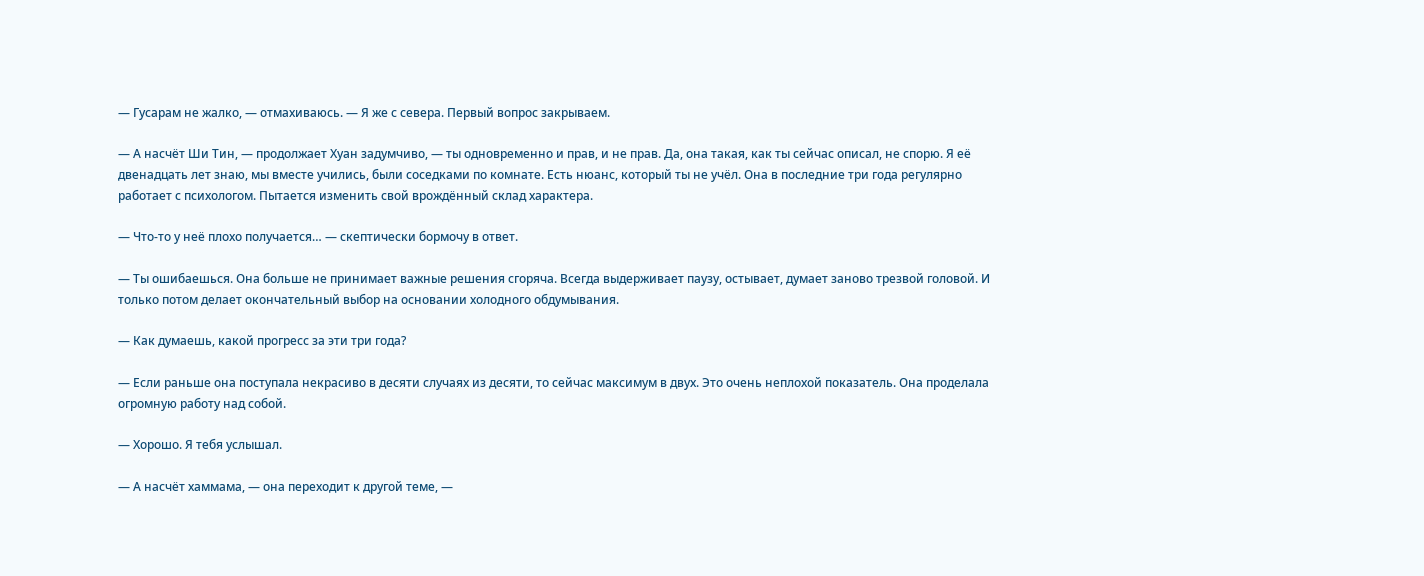— Гусарам не жалко, — отмахиваюсь. — Я же с севера. Первый вопрос закрываем.

— А насчёт Ши Тин, — продолжает Хуан задумчиво, — ты одновременно и прав, и не прав. Да, она такая, как ты сейчас описал, не спорю. Я её двенадцать лет знаю, мы вместе учились, были соседками по комнате. Есть нюанс, который ты не учёл. Она в последние три года регулярно работает с психологом. Пытается изменить свой врождённый склад характера.

— Что-то у неё плохо получается… — скептически бормочу в ответ.

— Ты ошибаешься. Она больше не принимает важные решения сгоряча. Всегда выдерживает паузу, остывает, думает заново трезвой головой. И только потом делает окончательный выбор на основании холодного обдумывания.

— Как думаешь, какой прогресс за эти три года?

— Если раньше она поступала некрасиво в десяти случаях из десяти, то сейчас максимум в двух. Это очень неплохой показатель. Она проделала огромную работу над собой.

— Хорошо. Я тебя услышал.

— А насчёт хаммама, — она переходит к другой теме, —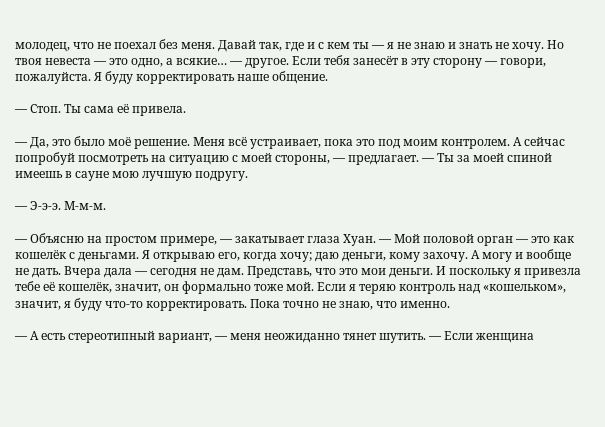молодец, что не поехал без меня. Давай так, где и с кем ты — я не знаю и знать не хочу. Но твоя невеста — это одно, а всякие… — другое. Если тебя занесёт в эту сторону — говори, пожалуйста. Я буду корректировать наше общение.

— Стоп. Ты сама её привела.

— Да, это было моё решение. Меня всё устраивает, пока это под моим контролем. А сейчас попробуй посмотреть на ситуацию с моей стороны, — предлагает. — Ты за моей спиной имеешь в сауне мою лучшую подругу.

— Э-э-э. М-м-м.

— Объясню на простом примере, — закатывает глаза Хуан. — Мой половой орган — это как кошелёк с деньгами. Я открываю его, когда хочу; даю деньги, кому захочу. А могу и вообще не дать. Вчера дала — сегодня не дам. Представь, что это мои деньги. И поскольку я привезла тебе её кошелёк, значит, он формально тоже мой. Если я теряю контроль над «кошельком», значит, я буду что-то корректировать. Пока точно не знаю, что именно.

— А есть стереотипный вариант, — меня неожиданно тянет шутить. — Если женщина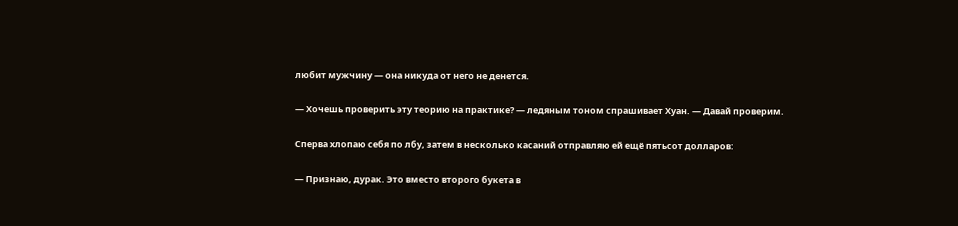любит мужчину — она никуда от него не денется.

— Хочешь проверить эту теорию на практике? — ледяным тоном спрашивает Хуан. — Давай проверим.

Сперва хлопаю себя по лбу, затем в несколько касаний отправляю ей ещё пятьсот долларов:

— Признаю, дурак. Это вместо второго букета в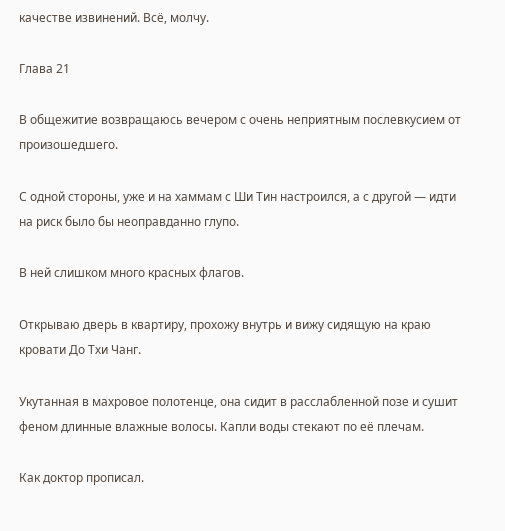качестве извинений. Всё, молчу.

Глава 21

В общежитие возвращаюсь вечером с очень неприятным послевкусием от произошедшего.

С одной стороны, уже и на хаммам с Ши Тин настроился, а с другой — идти на риск было бы неоправданно глупо.

В ней слишком много красных флагов.

Открываю дверь в квартиру, прохожу внутрь и вижу сидящую на краю кровати До Тхи Чанг.

Укутанная в махровое полотенце, она сидит в расслабленной позе и сушит феном длинные влажные волосы. Капли воды стекают по её плечам.

Как доктор прописал.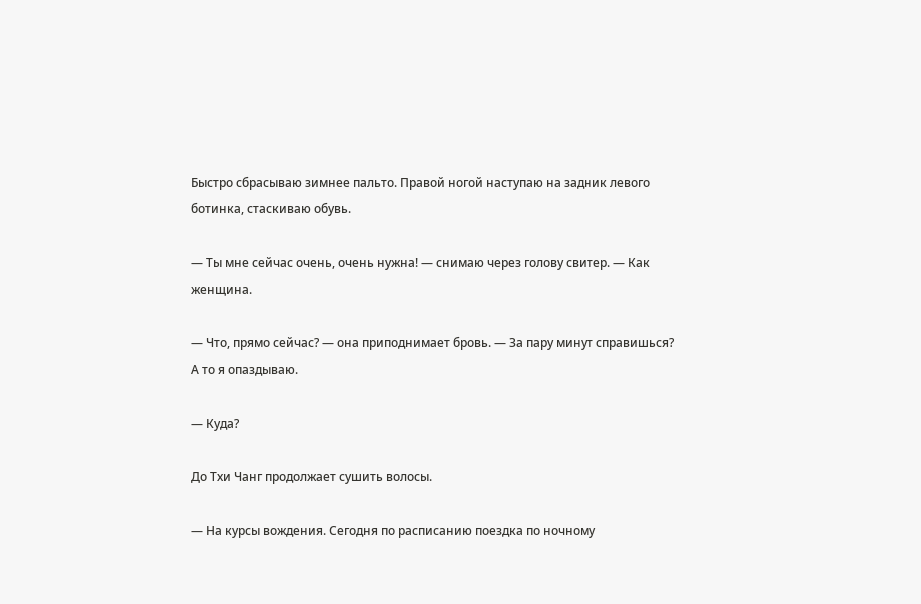Быстро сбрасываю зимнее пальто. Правой ногой наступаю на задник левого ботинка, стаскиваю обувь.

— Ты мне сейчас очень, очень нужна! — снимаю через голову свитер. — Как женщина.

— Что, прямо сейчас? — она приподнимает бровь. — За пару минут справишься? А то я опаздываю.

— Куда?

До Тхи Чанг продолжает сушить волосы.

— На курсы вождения. Сегодня по расписанию поездка по ночному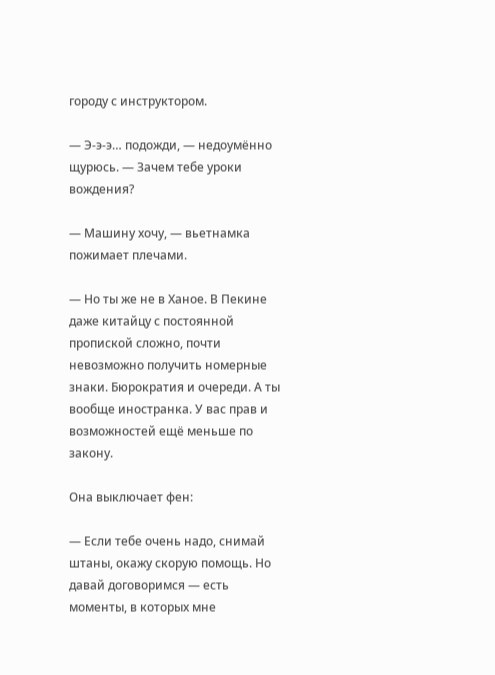городу с инструктором.

— Э-э-э… подожди, — недоумённо щурюсь. — Зачем тебе уроки вождения?

— Машину хочу, — вьетнамка пожимает плечами.

— Но ты же не в Ханое. В Пекине даже китайцу с постоянной пропиской сложно, почти невозможно получить номерные знаки. Бюрократия и очереди. А ты вообще иностранка. У вас прав и возможностей ещё меньше по закону.

Она выключает фен:

— Если тебе очень надо, снимай штаны, окажу скорую помощь. Но давай договоримся — есть моменты, в которых мне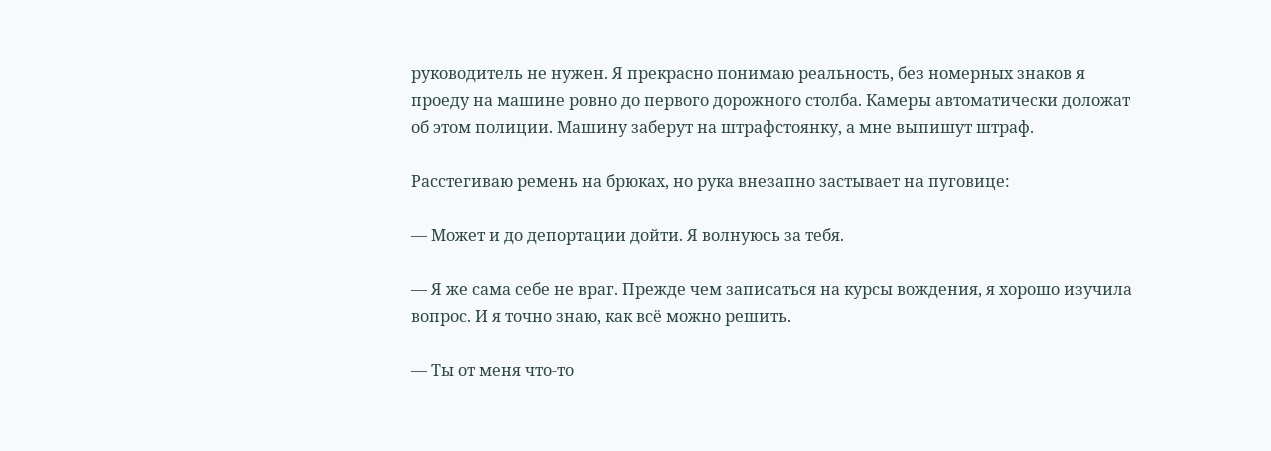руководитель не нужен. Я прекрасно понимаю реальность, без номерных знаков я проеду на машине ровно до первого дорожного столба. Камеры автоматически доложат об этом полиции. Машину заберут на штрафстоянку, а мне выпишут штраф.

Расстегиваю ремень на брюках, но рука внезапно застывает на пуговице:

— Может и до депортации дойти. Я волнуюсь за тебя.

— Я же сама себе не враг. Прежде чем записаться на курсы вождения, я хорошо изучила вопрос. И я точно знаю, как всё можно решить.

— Ты от меня что-то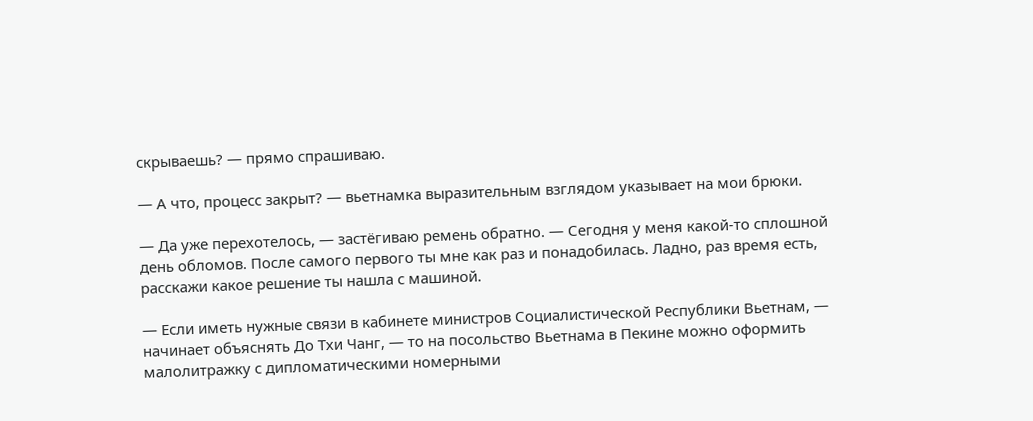скрываешь? — прямо спрашиваю.

— А что, процесс закрыт? — вьетнамка выразительным взглядом указывает на мои брюки.

— Да уже перехотелось, — застёгиваю ремень обратно. — Сегодня у меня какой-то сплошной день обломов. После самого первого ты мне как раз и понадобилась. Ладно, раз время есть, расскажи какое решение ты нашла с машиной.

— Если иметь нужные связи в кабинете министров Социалистической Республики Вьетнам, — начинает объяснять До Тхи Чанг, — то на посольство Вьетнама в Пекине можно оформить малолитражку с дипломатическими номерными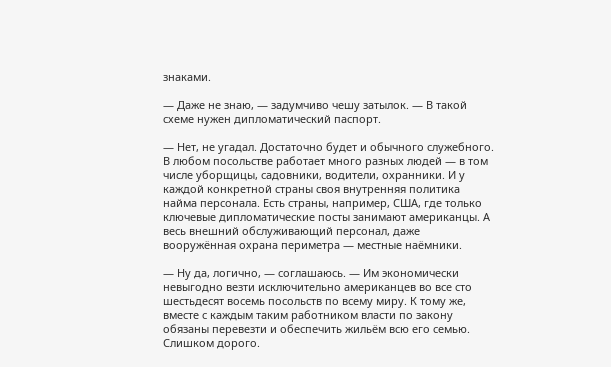знаками.

— Даже не знаю, — задумчиво чешу затылок. — В такой схеме нужен дипломатический паспорт.

— Нет, не угадал. Достаточно будет и обычного служебного. В любом посольстве работает много разных людей — в том числе уборщицы, садовники, водители, охранники. И у каждой конкретной страны своя внутренняя политика найма персонала. Есть страны, например, США, где только ключевые дипломатические посты занимают американцы. А весь внешний обслуживающий персонал, даже вооружённая охрана периметра — местные наёмники.

— Ну да, логично, — соглашаюсь. — Им экономически невыгодно везти исключительно американцев во все сто шестьдесят восемь посольств по всему миру. К тому же, вместе с каждым таким работником власти по закону обязаны перевезти и обеспечить жильём всю его семью. Слишком дорого.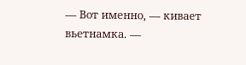— Вот именно, — кивает вьетнамка. —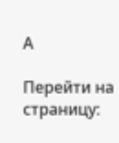А

Перейти на страницу: